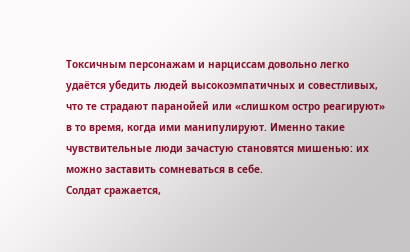Токсичным персонажам и нарциссам довольно легко удаётся убедить людей высокоэмпатичных и совестливых, что те страдают паранойей или «слишком остро реагируют» в то время, когда ими манипулируют. Именно такие чувствительные люди зачастую становятся мишенью: их можно заставить сомневаться в себе.
Солдат сражается,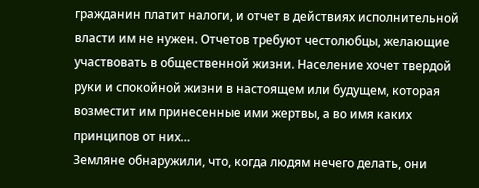гражданин платит налоги, и отчет в действиях исполнительной власти им не нужен. Отчетов требуют честолюбцы, желающие участвовать в общественной жизни. Население хочет твердой руки и спокойной жизни в настоящем или будущем, которая возместит им принесенные ими жертвы, а во имя каких принципов от них…
Земляне обнаружили, что, когда людям нечего делать, они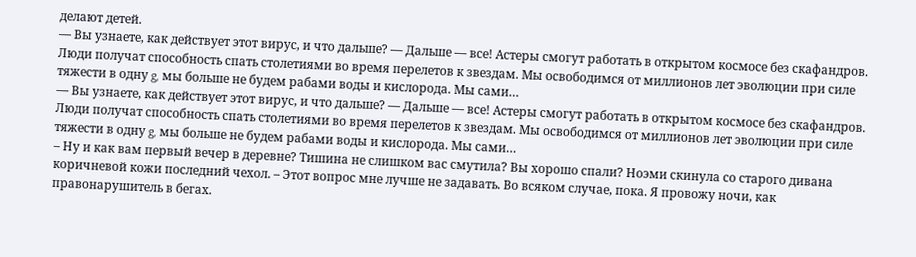делают детей.
— Вы узнаете, как действует этот вирус, и что дальше? — Дальше — все! Астеры смогут работать в открытом космосе без скафандров. Люди получат способность спать столетиями во время перелетов к звездам. Мы освободимся от миллионов лет эволюции при силе тяжести в одну g, мы больше не будем рабами воды и кислорода. Мы сами…
— Вы узнаете, как действует этот вирус, и что дальше? — Дальше — все! Астеры смогут работать в открытом космосе без скафандров. Люди получат способность спать столетиями во время перелетов к звездам. Мы освободимся от миллионов лет эволюции при силе тяжести в одну g, мы больше не будем рабами воды и кислорода. Мы сами…
– Ну и как вам первый вечер в деревне? Тишина не слишком вас смутила? Вы хорошо спали? Ноэми скинула со старого дивана коричневой кожи последний чехол. – Этот вопрос мне лучше не задавать. Во всяком случае, пока. Я провожу ночи, как правонарушитель в бегах.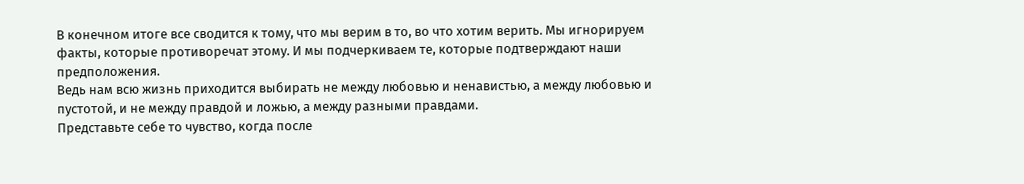В конечном итоге все сводится к тому, что мы верим в то, во что хотим верить. Мы игнорируем факты, которые противоречат этому. И мы подчеркиваем те, которые подтверждают наши предположения.
Ведь нам всю жизнь приходится выбирать не между любовью и ненавистью, а между любовью и пустотой, и не между правдой и ложью, а между разными правдами.
Представьте себе то чувство, когда после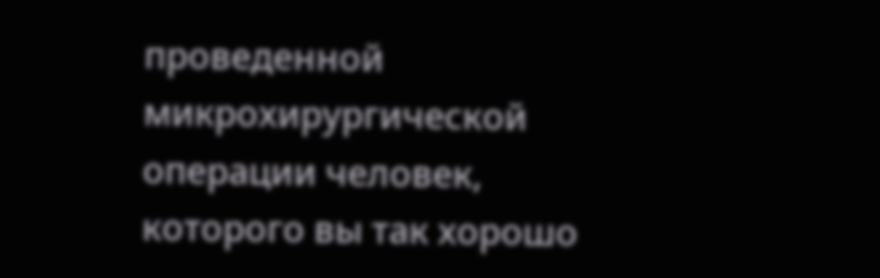проведенной микрохирургической операции человек, которого вы так хорошо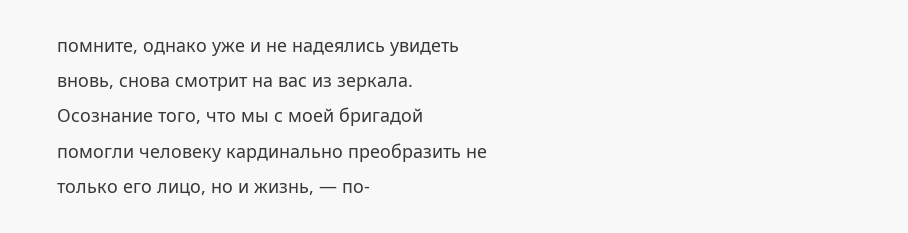помните, однако уже и не надеялись увидеть вновь, снова смотрит на вас из зеркала. Осознание того, что мы с моей бригадой помогли человеку кардинально преобразить не только его лицо, но и жизнь, — по-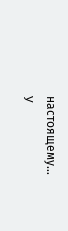настоящему…
У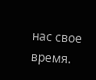нас свое время.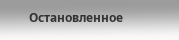Остановленное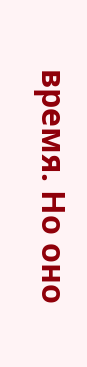время. Но оно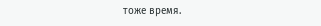тоже время.